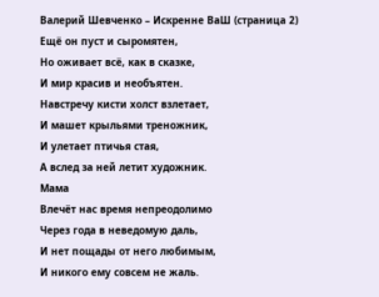Валерий Шевченко – Искренне ВаШ (страница 2)
Ещё он пуст и сыромятен,
Но оживает всё, как в сказке,
И мир красив и необъятен.
Навстречу кисти холст взлетает,
И машет крыльями треножник,
И улетает птичья стая,
А вслед за ней летит художник.
Мама
Влечёт нас время непреодолимо
Через года в неведомую даль,
И нет пощады от него любимым,
И никого ему совсем не жаль.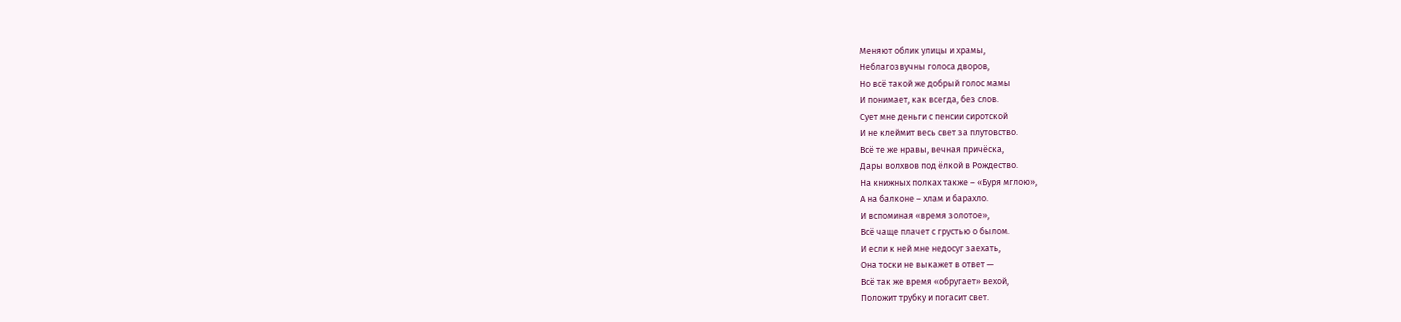Меняют облик улицы и храмы,
Неблагозвучны голоса дворов,
Но всё такой же добрый голос мамы
И понимает, как всегда, без слов.
Сует мне деньги с пенсии сиротской
И не клеймит весь свет за плутовство.
Всё те же нравы, вечная причёска,
Дары волхвов под ёлкой в Рождество.
На книжных полках также – «Буря мглою»,
А на балконе – хлам и барахло.
И вспоминая «время золотое»,
Всё чаще плачет с грустью о былом.
И если к ней мне недосуг заехать,
Она тоски не выкажет в ответ —
Всё так же время «обругает» вехой,
Положит трубку и погасит свет.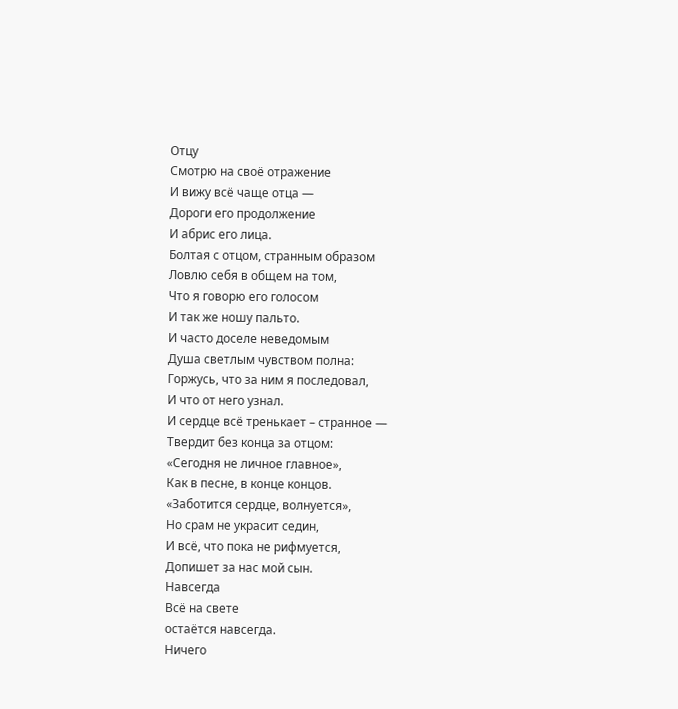Отцу
Смотрю на своё отражение
И вижу всё чаще отца —
Дороги его продолжение
И абрис его лица.
Болтая с отцом, странным образом
Ловлю себя в общем на том,
Что я говорю его голосом
И так же ношу пальто.
И часто доселе неведомым
Душа светлым чувством полна:
Горжусь, что за ним я последовал,
И что от него узнал.
И сердце всё тренькает – странное —
Твердит без конца за отцом:
«Сегодня не личное главное»,
Как в песне, в конце концов.
«Заботится сердце, волнуется»,
Но срам не украсит седин,
И всё, что пока не рифмуется,
Допишет за нас мой сын.
Навсегда
Всё на свете
остаётся навсегда.
Ничего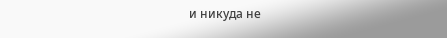и никуда не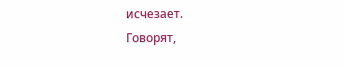исчезает.
Говорят,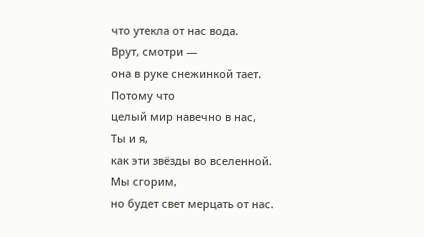что утекла от нас вода.
Врут, смотри —
она в руке снежинкой тает.
Потому что
целый мир навечно в нас,
Ты и я,
как эти звёзды во вселенной.
Мы сгорим,
но будет свет мерцать от нас.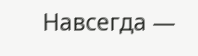Навсегда —